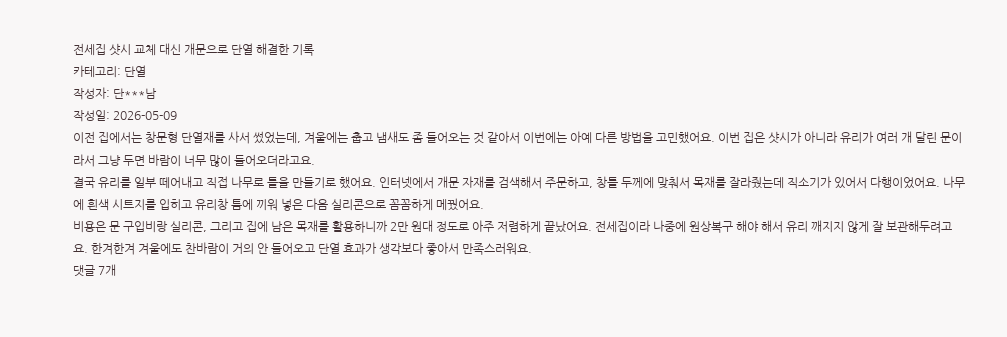전세집 샷시 교체 대신 개문으로 단열 해결한 기록
카테고리: 단열
작성자: 단***남
작성일: 2026-05-09
이전 집에서는 창문형 단열재를 사서 썼었는데, 겨울에는 춥고 냄새도 좀 들어오는 것 같아서 이번에는 아예 다른 방법을 고민했어요. 이번 집은 샷시가 아니라 유리가 여러 개 달린 문이라서 그냥 두면 바람이 너무 많이 들어오더라고요.
결국 유리를 일부 떼어내고 직접 나무로 틀을 만들기로 했어요. 인터넷에서 개문 자재를 검색해서 주문하고, 창틀 두께에 맞춰서 목재를 잘라줬는데 직소기가 있어서 다행이었어요. 나무에 흰색 시트지를 입히고 유리창 틈에 끼워 넣은 다음 실리콘으로 꼼꼼하게 메꿨어요.
비용은 문 구입비랑 실리콘, 그리고 집에 남은 목재를 활용하니까 2만 원대 정도로 아주 저렴하게 끝났어요. 전세집이라 나중에 원상복구 해야 해서 유리 깨지지 않게 잘 보관해두려고요. 한겨한겨 겨울에도 찬바람이 거의 안 들어오고 단열 효과가 생각보다 좋아서 만족스러워요.
댓글 7개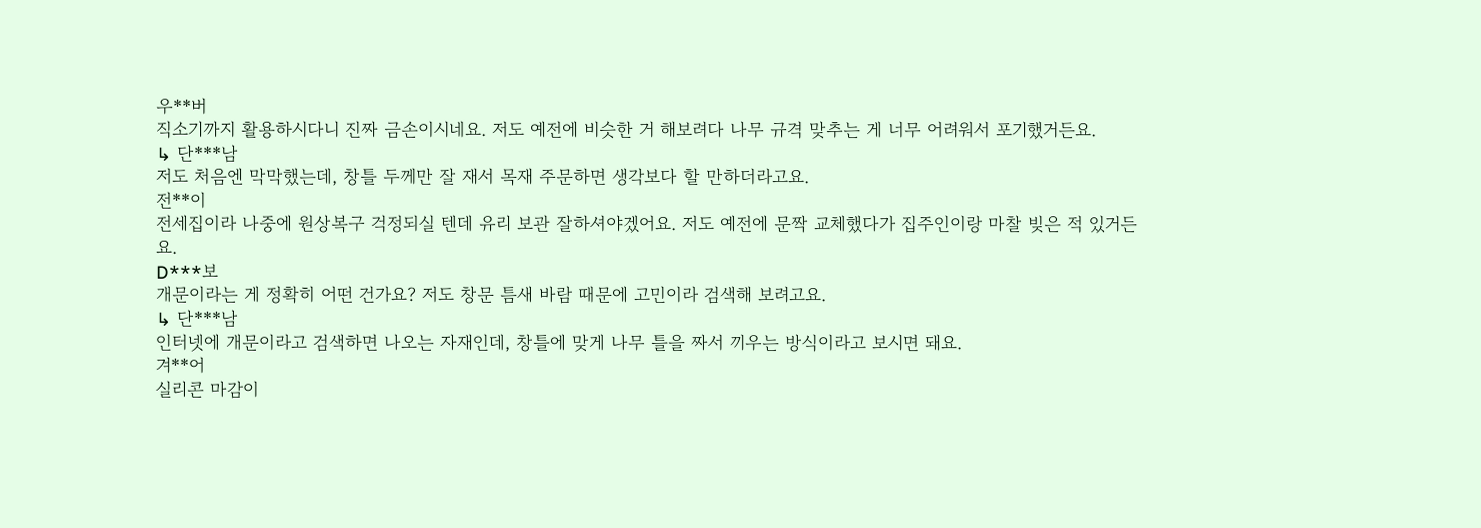우**버
직소기까지 활용하시다니 진짜 금손이시네요. 저도 예전에 비슷한 거 해보려다 나무 규격 맞추는 게 너무 어려워서 포기했거든요.
↳ 단***남
저도 처음엔 막막했는데, 창틀 두께만 잘 재서 목재 주문하면 생각보다 할 만하더라고요.
전**이
전세집이라 나중에 원상복구 걱정되실 텐데 유리 보관 잘하셔야겠어요. 저도 예전에 문짝 교체했다가 집주인이랑 마찰 빚은 적 있거든요.
D***보
개문이라는 게 정확히 어떤 건가요? 저도 창문 틈새 바람 때문에 고민이라 검색해 보려고요.
↳ 단***남
인터넷에 개문이라고 검색하면 나오는 자재인데, 창틀에 맞게 나무 틀을 짜서 끼우는 방식이라고 보시면 돼요.
겨**어
실리콘 마감이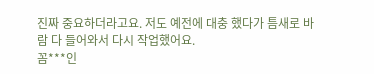진짜 중요하더라고요. 저도 예전에 대충 했다가 틈새로 바람 다 들어와서 다시 작업했어요.
꼼***인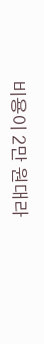비용이 2만 원대라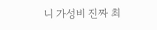니 가성비 진짜 최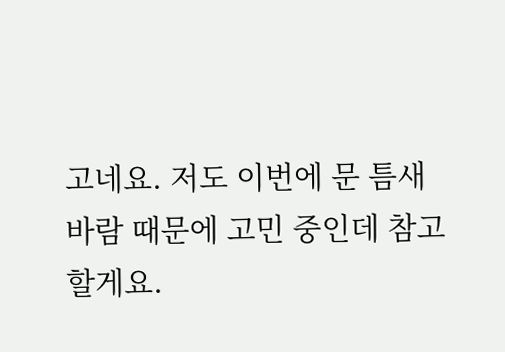고네요. 저도 이번에 문 틈새 바람 때문에 고민 중인데 참고할게요.